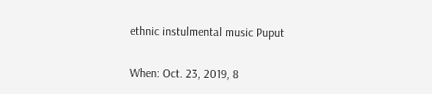ethnic instulmental music Puput

When: Oct. 23, 2019, 8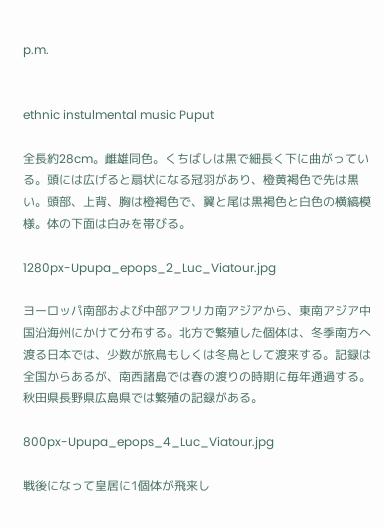p.m.


ethnic instulmental music Puput

全長約28cm。雌雄同色。くちばしは黒で細長く下に曲がっている。頭には広げると扇状になる冠羽があり、橙黄褐色で先は黒い。頭部、上背、胸は橙褐色で、翼と尾は黒褐色と白色の横縞模様。体の下面は白みを帯びる。

1280px-Upupa_epops_2_Luc_Viatour.jpg

ヨーロッパ南部および中部アフリカ南アジアから、東南アジア中国沿海州にかけて分布する。北方で繁殖した個体は、冬季南方へ渡る日本では、少数が旅鳥もしくは冬鳥として渡来する。記録は全国からあるが、南西諸島では春の渡りの時期に毎年通過する。秋田県長野県広島県では繁殖の記録がある。

800px-Upupa_epops_4_Luc_Viatour.jpg

戦後になって皇居に1個体が飛来し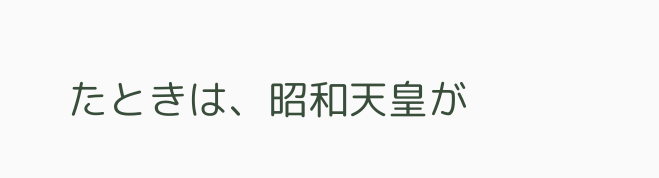たときは、昭和天皇が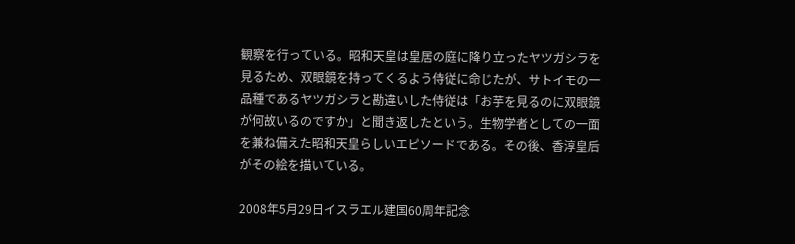観察を行っている。昭和天皇は皇居の庭に降り立ったヤツガシラを見るため、双眼鏡を持ってくるよう侍従に命じたが、サトイモの一品種であるヤツガシラと勘違いした侍従は「お芋を見るのに双眼鏡が何故いるのですか」と聞き返したという。生物学者としての一面を兼ね備えた昭和天皇らしいエピソードである。その後、香淳皇后がその絵を描いている。

2008年5月29日イスラエル建国60周年記念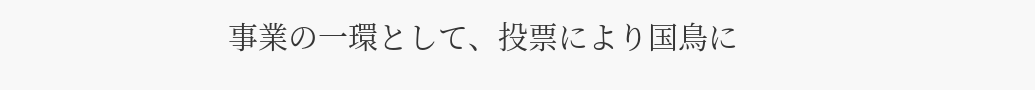事業の一環として、投票により国鳥に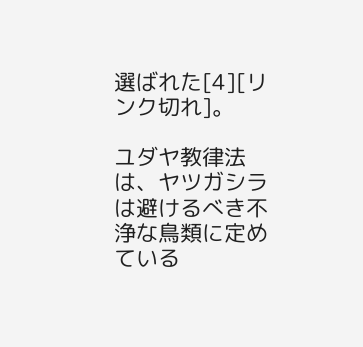選ばれた[4][リンク切れ]。

ユダヤ教律法は、ヤツガシラは避けるべき不浄な鳥類に定めている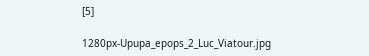[5]

1280px-Upupa_epops_2_Luc_Viatour.jpg